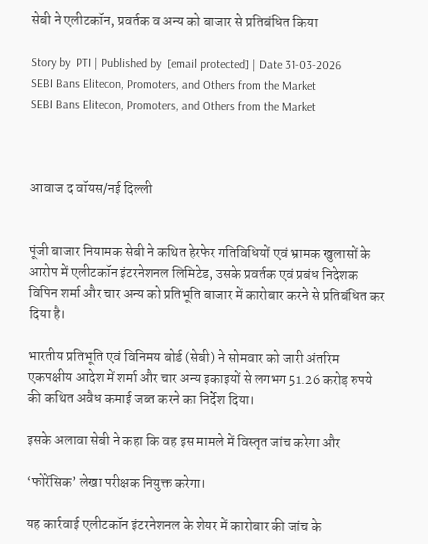सेबी ने एलीटकॉन, प्रवर्तक व अन्य को बाजार से प्रतिबंधित किया

Story by  PTI | Published by  [email protected] | Date 31-03-2026
SEBI Bans Elitecon, Promoters, and Others from the Market
SEBI Bans Elitecon, Promoters, and Others from the Market



आवाज द वॉयस/नई दिल्ली


पूंजी बाजार नियामक सेबी ने कथित हेरफेर गतिविधियों एवं भ्रामक खुलासों के आरोप में एलीटकॉन इंटरनेशनल लिमिटेड, उसके प्रवर्तक एवं प्रबंध निदेशक विपिन शर्मा और चार अन्य को प्रतिभूति बाजार में कारोबार करने से प्रतिबंधित कर दिया है।

भारतीय प्रतिभूति एवं विनिमय बोर्ड (सेबी) ने सोमवार को जारी अंतरिम एकपक्षीय आदेश में शर्मा और चार अन्य इकाइयों से लगभग 51.26 करोड़ रुपये की कथित अवैध कमाई जब्त करने का निर्देश दिया।

इसके अलावा सेबी ने कहा कि वह इस मामले में विस्तृत जांच करेगा और

‘फोरेंसिक’ लेखा परीक्षक नियुक्त करेगा।

यह कार्रवाई एलीटकॉन इंटरनेशनल के शेयर में कारोबार की जांच के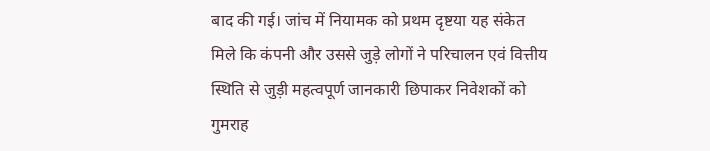बाद की गई। जांच में नियामक को प्रथम दृष्टया यह संकेत मिले कि कंपनी और उससे जुड़े लोगों ने परिचालन एवं वित्तीय स्थिति से जुड़ी महत्वपूर्ण जानकारी छिपाकर निवेशकों को गुमराह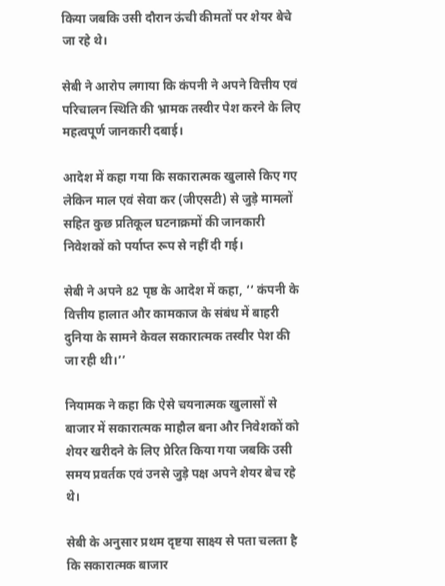किया जबकि उसी दौरान ऊंची कीमतों पर शेयर बेचे जा रहे थे।

सेबी ने आरोप लगाया कि कंपनी ने अपने वित्तीय एवं परिचालन स्थिति की भ्रामक तस्वीर पेश करने के लिए महत्वपूर्ण जानकारी दबाई।

आदेश में कहा गया कि सकारात्मक खुलासे किए गए लेकिन माल एवं सेवा कर (जीएसटी) से जुड़े मामलों सहित कुछ प्रतिकूल घटनाक्रमों की जानकारी निवेशकों को पर्याप्त रूप से नहीं दी गई।

सेबी ने अपने 82 पृष्ठ के आदेश में कहा, ‘‘ कंपनी के वित्तीय हालात और कामकाज के संबंध में बाहरी दुनिया के सामने केवल सकारात्मक तस्वीर पेश की जा रही थी।’’

नियामक ने कहा कि ऐसे चयनात्मक खुलासों से बाजार में सकारात्मक माहौल बना और निवेशकों को शेयर खरीदने के लिए प्रेरित किया गया जबकि उसी समय प्रवर्तक एवं उनसे जुड़े पक्ष अपने शेयर बेच रहे थे।

सेबी के अनुसार प्रथम दृष्टया साक्ष्य से पता चलता है कि सकारात्मक बाजार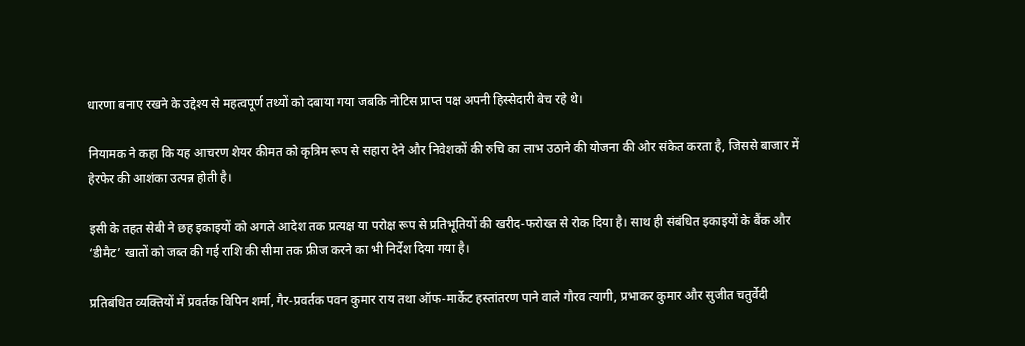धारणा बनाए रखने के उद्देश्य से महत्वपूर्ण तथ्यों को दबाया गया जबकि नोटिस प्राप्त पक्ष अपनी हिस्सेदारी बेच रहे थे।

नियामक ने कहा कि यह आचरण शेयर कीमत को कृत्रिम रूप से सहारा देने और निवेशकों की रुचि का लाभ उठाने की योजना की ओर संकेत करता है, जिससे बाजार में हेरफेर की आशंका उत्पन्न होती है।

इसी के तहत सेबी ने छह इकाइयों को अगले आदेश तक प्रत्यक्ष या परोक्ष रूप से प्रतिभूतियों की खरीद-फरोख्त से रोक दिया है। साथ ही संबंधित इकाइयों के बैंक और ‘डीमैट’ खातों को जब्त की गई राशि की सीमा तक फ्रीज करने का भी निर्देश दिया गया है।

प्रतिबंधित व्यक्तियों में प्रवर्तक विपिन शर्मा, गैर-प्रवर्तक पवन कुमार राय तथा ऑफ-मार्केट हस्तांतरण पाने वाले गौरव त्यागी, प्रभाकर कुमार और सुजीत चतुर्वेदी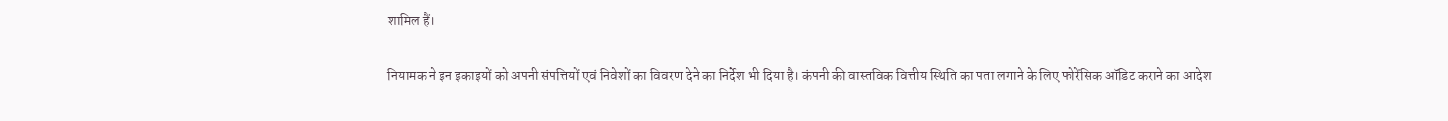शामिल हैं।

नियामक ने इन इकाइयों को अपनी संपत्तियों एवं निवेशों का विवरण देने का निर्देश भी दिया है। कंपनी की वास्तविक वित्तीय स्थिति का पता लगाने के लिए फोरेंसिक ऑडिट कराने का आदेश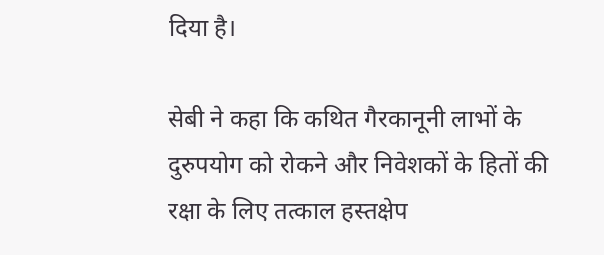दिया है।

सेबी ने कहा कि कथित गैरकानूनी लाभों के दुरुपयोग को रोकने और निवेशकों के हितों की रक्षा के लिए तत्काल हस्तक्षेप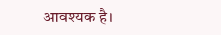आवश्यक है।